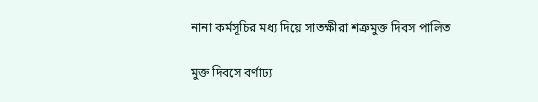নানা কর্মসূচির মধ্য দিয়ে সাতক্ষীরা শত্রুমুক্ত দিবস পালিত

মুক্ত দিবসে বর্ণাঢ্য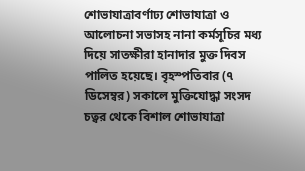শোভাযাত্রাবর্ণাঢ্য শোভাযাত্রা ও আলোচনা সভাসহ নানা কর্মসূচির মধ্য দিয়ে সাতক্ষীরা হানাদার মুক্ত দিবস পালিত হয়েছে। বৃহস্পতিবার (৭ ডিসেম্বর) সকালে মুক্তিযোদ্ধা সংসদ চত্বর থেকে বিশাল শোভাযাত্রা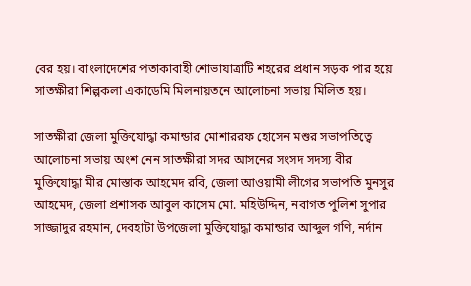বের হয়। বাংলাদেশের পতাকাবাহী শোভাযাত্রাটি শহরের প্রধান সড়ক পার হয়ে সাতক্ষীরা শিল্পকলা একাডেমি মিলনায়তনে আলোচনা সভায় মিলিত হয়।

সাতক্ষীরা জেলা মুক্তিযোদ্ধা কমান্ডার মোশাররফ হোসেন মশুর সভাপতিত্বে আলোচনা সভায় অংশ নেন সাতক্ষীরা সদর আসনের সংসদ সদস্য বীর মুক্তিযোদ্ধা মীর মোস্তাক আহমেদ রবি, জেলা আওয়ামী লীগের সভাপতি মুনসুর আহমেদ, জেলা প্রশাসক আবুল কাসেম মো. মহিউদ্দিন, নবাগত পুলিশ সুপার সাজ্জাদুর রহমান, দেবহাটা উপজেলা মুক্তিযোদ্ধা কমান্ডার আব্দুল গণি, নর্দান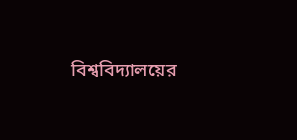বিশ্ববিদ্যালয়ের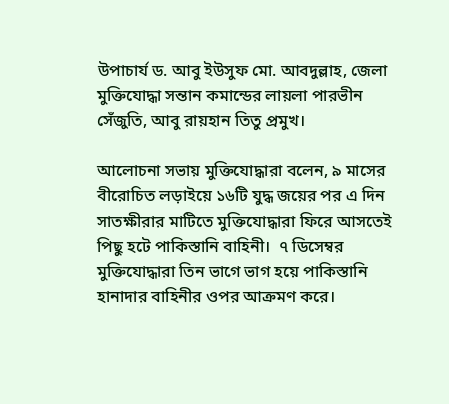উপাচার্য ড. আবু ইউসুফ মো. আবদুল্লাহ, জেলা মুক্তিযোদ্ধা সন্তান কমান্ডের লায়লা পারভীন সেঁজুতি, আবু রায়হান তিতু প্রমুখ।

আলোচনা সভায় মুক্তিযোদ্ধারা বলেন, ৯ মাসের বীরোচিত লড়াইয়ে ১৬টি যুদ্ধ জয়ের পর এ দিন সাতক্ষীরার মাটিতে মুক্তিযোদ্ধারা ফিরে আসতেই পিছু হটে পাকিস্তানি বাহিনী।  ৭ ডিসেম্বর মুক্তিযোদ্ধারা তিন ভাগে ভাগ হয়ে পাকিস্তানি হানাদার বাহিনীর ওপর আক্রমণ করে।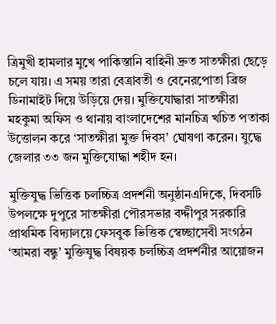ত্রিমুখী হামলার মুখে পাকিস্তানি বাহিনী দ্রুত সাতক্ষীরা ছেড়ে চলে যায়। এ সময় তারা বেত্রাবতী ও বেনেরপোতা ব্রিজ ডিনামাইট দিয়ে উড়িয়ে দেয়। মুক্তিযোদ্ধারা সাতক্ষীরা মহকুমা অফিস ও থানায় বাংলাদেশের মানচিত্র খচিত পতাকা উত্তোলন করে ‘সাতক্ষীরা মুক্ত দিবস’ ঘোষণা করেন। যুদ্ধে জেলার ৩৩ জন মুক্তিযোদ্ধা শহীদ হন।

মুক্তিযুদ্ধ ভিত্তিক চলচ্চিত্র প্রদর্শনী অনুষ্ঠানএদিকে, দিবসটি উপলক্ষে দুপুরে সাতক্ষীরা পৌরসভার বদ্দীপুর সরকারি প্রাথমিক বিদ্যালয়ে ফেসবুক ভিত্তিক স্বেচ্ছাসেবী সংগঠন ‘আমরা বন্ধু’ মুক্তিযুদ্ধ বিষয়ক চলচ্চিত্র প্রদর্শনীর আয়োজন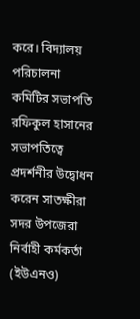করে। বিদ্যালয় পরিচালনা কমিটির সভাপতি রফিকুল হাসানের সভাপতিত্বে প্রদর্শনীর উদ্বোধন করেন সাতক্ষীরা সদর উপজেরা নির্বাহী কর্মকর্তা (ইউএনও)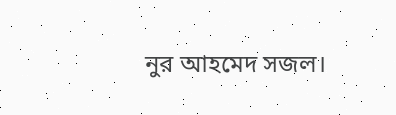নুর আহমেদ সজল।